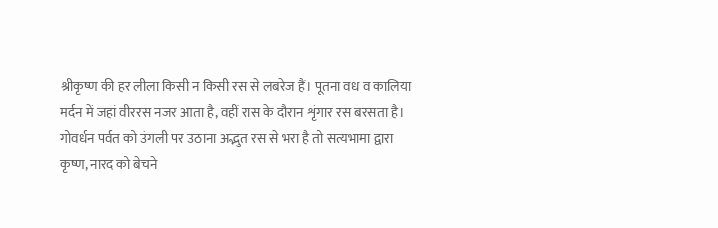श्रीकृष्ण की हर लीला किसी न किसी रस से लबरेज हैं। पूतना वध व कालिया
मर्दन में जहां वीररस नजर आता है, वहीं रास के दौरान शृंगार रस बरसता है।
गोवर्धन पर्वत को उंगली पर उठाना अद्भुत रस से भरा है तो सत्यभामा द्वारा
कृष्ण, नारद को बेचने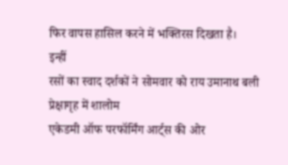फिर वापस हासिल करने में भक्तिरस दिखता है।
इन्हीं
रसों का स्वाद दर्शकों ने सोमवार को राय उमानाथ बली प्रेक्षागृह में शालोम
एकेडमी ऑफ परफॉर्मिंग आर्ट्स की ओर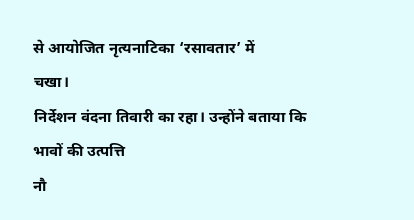से आयोजित नृत्यनाटिका ‘रसावतार’ में
चखा।
निर्देशन वंदना तिवारी का रहा। उन्होंने बताया कि भावों की उत्पत्ति
नौ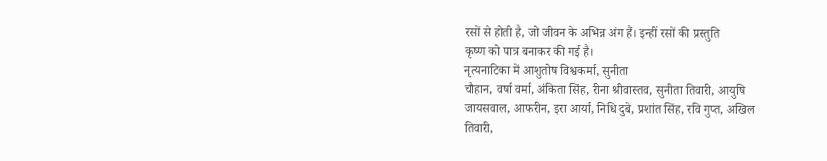रसों से होती है, जो जीवन के अभिन्न अंग हैं। इन्हीं रसों की प्रस्तुति
कृष्ण को पात्र बनाकर की गई है।
नृत्यनाटिका में आशुतोष विश्वकर्मा, सुनीता
चौहान, वर्षा वर्मा, अंकिता सिंह, रीना श्रीवास्तव, सुनीता तिवारी, आयुषि
जायसवाल, आफरीन, इरा आर्या, निधि दुबे, प्रशांत सिंह, रवि गुप्त, अखिल
तिवारी,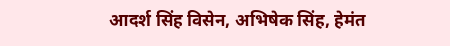आदर्श सिंह विसेन, अभिषेक सिंह, हेमंत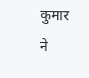कुमार ने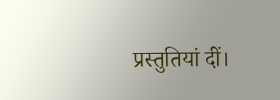प्रस्तुतियां दीं।